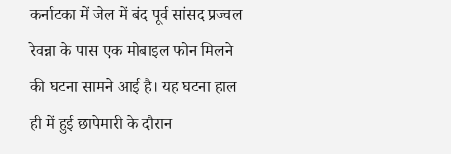कर्नाटका में जेल में बंद पूर्व सांसद प्रज्वल रेवन्ना के पास एक मोबाइल फोन मिलने की घटना सामने आई है। यह घटना हाल ही में हुई छापेमारी के दौरान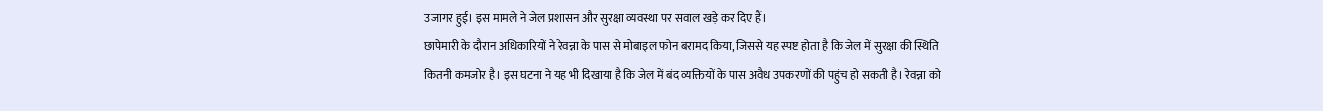उजागर हुई। इस मामले ने जेल प्रशासन और सुरक्षा व्यवस्था पर सवाल खड़े कर दिए हैं।
छापेमारी के दौरान अधिकारियों ने रेवन्ना के पास से मोबाइल फोन बरामद किया, जिससे यह स्पष्ट होता है कि जेल में सुरक्षा की स्थिति कितनी कमजोर है। इस घटना ने यह भी दिखाया है कि जेल में बंद व्यक्तियों के पास अवैध उपकरणों की पहुंच हो सकती है। रेवन्ना को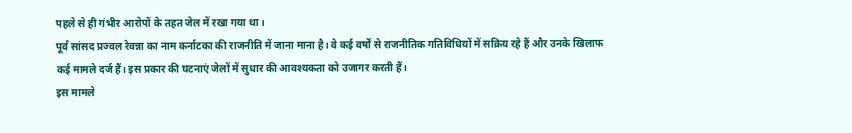पहले से ही गंभीर आरोपों के तहत जेल में रखा गया था।
पूर्व सांसद प्रज्वल रेवन्ना का नाम कर्नाटका की राजनीति में जाना माना है। वे कई वर्षों से राजनीतिक गतिविधियों में सक्रिय रहे हैं और उनके खिलाफ कई मामले दर्ज हैं। इस प्रकार की घटनाएं जेलों में सुधार की आवश्यकता को उजागर करती हैं।
इस मामले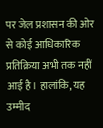पर जेल प्रशासन की ओर से कोई आधिकारिक प्रतिक्रिया अभी तक नहीं आई है। हालांकि, यह उम्मीद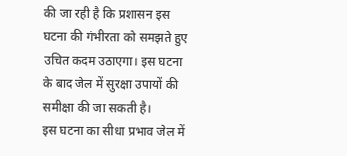की जा रही है कि प्रशासन इस घटना की गंभीरता को समझते हुए उचित कदम उठाएगा। इस घटना के बाद जेल में सुरक्षा उपायों की समीक्षा की जा सकती है।
इस घटना का सीधा प्रभाव जेल में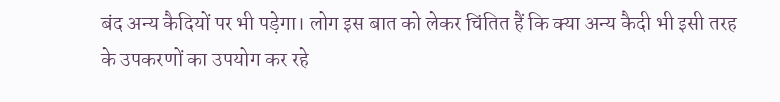बंद अन्य कैदियों पर भी पड़ेगा। लोग इस बात को लेकर चिंतित हैं कि क्या अन्य कैदी भी इसी तरह के उपकरणों का उपयोग कर रहे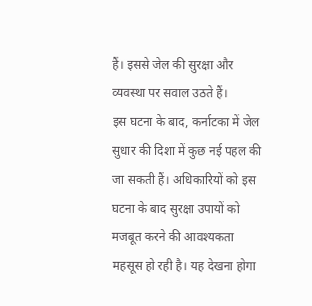हैं। इससे जेल की सुरक्षा और व्यवस्था पर सवाल उठते हैं।
इस घटना के बाद, कर्नाटका में जेल सुधार की दिशा में कुछ नई पहल की जा सकती हैं। अधिकारियों को इस घटना के बाद सुरक्षा उपायों को मजबूत करने की आवश्यकता महसूस हो रही है। यह देखना होगा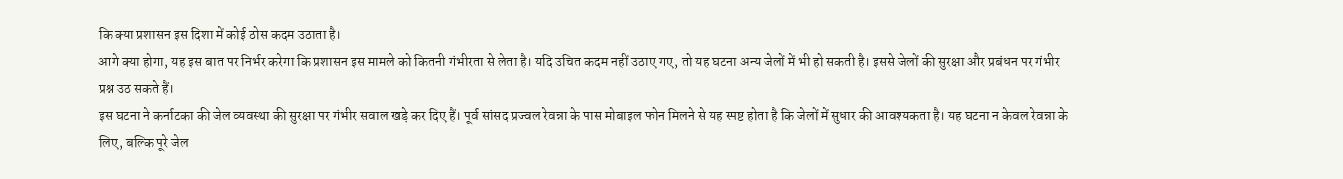कि क्या प्रशासन इस दिशा में कोई ठोस कदम उठाता है।
आगे क्या होगा, यह इस बात पर निर्भर करेगा कि प्रशासन इस मामले को कितनी गंभीरता से लेता है। यदि उचित कदम नहीं उठाए गए, तो यह घटना अन्य जेलों में भी हो सकती है। इससे जेलों की सुरक्षा और प्रबंधन पर गंभीर प्रश्न उठ सकते हैं।
इस घटना ने कर्नाटका की जेल व्यवस्था की सुरक्षा पर गंभीर सवाल खड़े कर दिए हैं। पूर्व सांसद प्रज्वल रेवन्ना के पास मोबाइल फोन मिलने से यह स्पष्ट होता है कि जेलों में सुधार की आवश्यकता है। यह घटना न केवल रेवन्ना के लिए, बल्कि पूरे जेल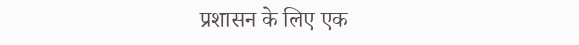प्रशासन के लिए एक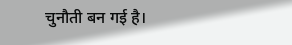चुनौती बन गई है।